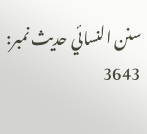سنن النسائي حدیث نمبر: 3643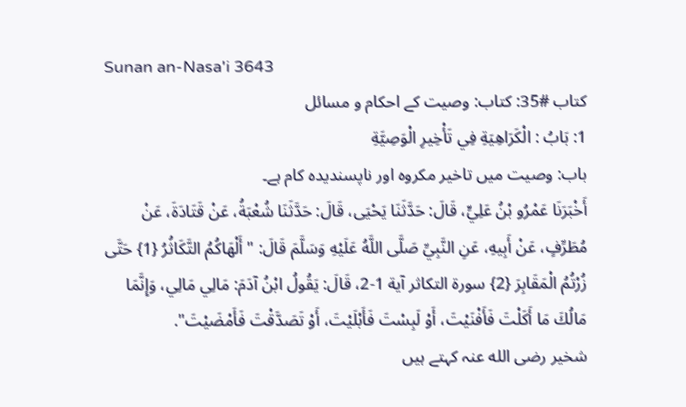Sunan an-Nasa'i 3643
کتاب #35: کتاب: وصیت کے احکام و مسائل
1: بَابُ : الْكَرَاهِيَةِ فِي تَأْخِيرِ الْوَصِيَّةِ
باب: وصیت میں تاخیر مکروہ اور ناپسندیدہ کام ہے۔
أَخْبَرَنَا عَمْرُو بْنُ عَلِيٍّ، قَالَ: حَدَّثَنَا يَحْيَى، قَالَ: حَدَّثَنَا شُعْبَةُ، عَنْ قَتَادَةَ، عَنْ مُطَرِّفٍ، عَنْ أَبِيهِ، عَنِ النَّبِيِّ صَلَّى اللَّهُ عَلَيْهِ وَسَلَّمَ قَالَ: " أَلْهَاكُمُ التَّكَاثُرُ {1} حَتَّى زُرْتُمُ الْمَقَابِرَ {2} سورة التكاثر آية 1-2، قَالَ: يَقُولُ ابْنُ آدَمَ: مَالِي مَالِي، وَإِنَّمَا مَالُكَ مَا أَكَلْتَ فَأَفْنَيْتَ، أَوْ لَبِسْتَ فَأَبْلَيْتَ، أَوْ تَصَدَّقْتَ فَأَمْضَيْتَ".
شخیر رضی الله عنہ کہتے ہیں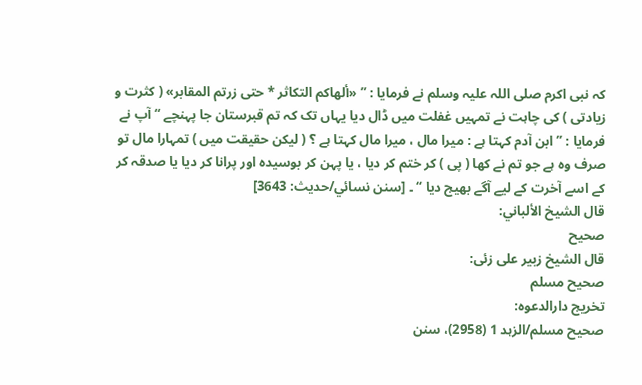کہ نبی اکرم صلی اللہ علیہ وسلم نے فرمایا : ” «ألهاكم التكاثر * حتى زرتم المقابر» ( کثرت و زیادتی ) کی چاہت نے تمہیں غفلت میں ڈال دیا یہاں تک کہ تم قبرستان جا پہنچے “ آپ نے فرمایا : ” ابن آدم کہتا ہے : میرا مال ، میرا مال کہتا ہے ؟ ( لیکن حقیقت میں ) تمہارا مال تو صرف وہ ہے جو تم نے کھا ( پی ) کر ختم کر دیا ، یا پہن کر بوسیدہ اور پرانا کر دیا یا صدقہ کر کے اسے آخرت کے لیے آگے بھیج دیا “ ۔ [سنن نسائي/حدیث: 3643]
قال الشيخ الألباني:
صحيح
قال الشيخ زبیر علی زئی:
صحيح مسلم
تخریج دارالدعوہ:
صحیح مسلم/الزہد 1 (2958)، سنن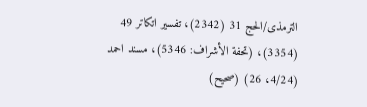الترمذی/الحج 31 (2342)، تفسیر اتکاتر 49 (3354)، (تحفة الأشراف: 5346)، مسند احمد (4/24، 26) (صحیح)